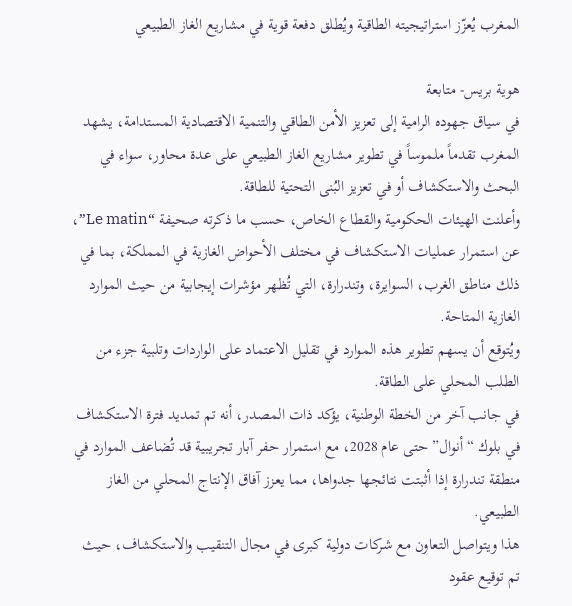المغرب يُعزّز استراتيجيته الطاقية ويُطلق دفعة قوية في مشاريع الغاز الطبيعي

هوية بريس- متابعة
في سياق جهوده الرامية إلى تعزيز الأمن الطاقي والتنمية الاقتصادية المستدامة، يشهد المغرب تقدماً ملموساً في تطوير مشاريع الغاز الطبيعي على عدة محاور، سواء في البحث والاستكشاف أو في تعزيز البُنى التحتية للطاقة.
وأعلنت الهيئات الحكومية والقطاع الخاص، حسب ما ذكرته صحيفة “Le matin”، عن استمرار عمليات الاستكشاف في مختلف الأحواض الغازية في المملكة، بما في ذلك مناطق الغرب، السوايرة، وتندرارة، التي تُظهر مؤشرات إيجابية من حيث الموارد الغازية المتاحة.
ويُتوقع أن يسهم تطوير هذه الموارد في تقليل الاعتماد على الواردات وتلبية جزء من الطلب المحلي على الطاقة.
في جانب آخر من الخطة الوطنية، يؤكد ذات المصدر، أنه تم تمديد فترة الاستكشاف في بلوك “أنوال” حتى عام 2028، مع استمرار حفر آبار تجريبية قد تُضاعف الموارد في منطقة تندرارة إذا أثبتت نتائجها جدواها، مما يعزز آفاق الإنتاج المحلي من الغاز الطبيعي.
هذا ويتواصل التعاون مع شركات دولية كبرى في مجال التنقيب والاستكشاف، حيث تم توقيع عقود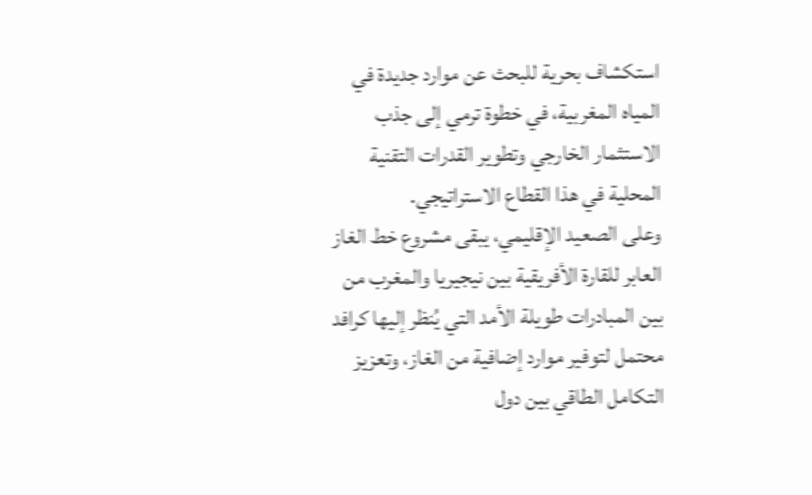استكشاف بحرية للبحث عن موارد جديدة في المياه المغربية، في خطوة ترمي إلى جذب الاستثمار الخارجي وتطوير القدرات التقنية المحلية في هذا القطاع الاستراتيجي.
وعلى الصعيد الإقليمي، يبقى مشروع خط الغاز العابر للقارة الأفريقية بين نيجيريا والمغرب من بين المبادرات طويلة الأمد التي يُنظر إليها كرافد محتمل لتوفير موارد إضافية من الغاز، وتعزيز التكامل الطاقي بين دول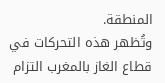المنطقة.
وتُظهر هذه التحركات في قطاع الغاز بالمغرب التزام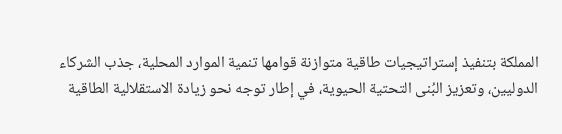المملكة بتنفيذ إستراتيجيات طاقية متوازنة قوامها تنمية الموارد المحلية، جذب الشركاء الدوليين، وتعزيز البُنى التحتية الحيوية، في إطار توجه نحو زيادة الاستقلالية الطاقية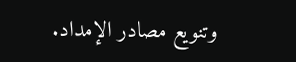وتنويع مصادر الإمداد.